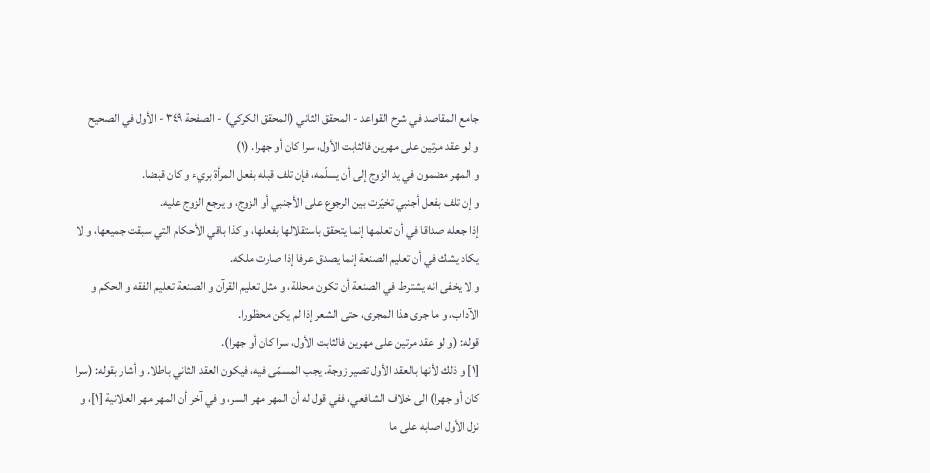جامع المقاصد في شرح القواعد - المحقق الثاني (المحقق الكركي) - الصفحة ٣٤٩ - الأول في الصحيح
و لو عقد مرتين على مهرين فالثابت الأول، سرا كان أو جهرا. (١)
و المهر مضمون في يد الزوج إلى أن يسلّمه، فإن تلف قبله بفعل المرأة بريء و كان قبضا.
و إن تلف بفعل أجنبي تخيّرت بين الرجوع على الأجنبي أو الزوج، و يرجع الزوج عليه.
إذا جعله صداقا في أن تعلمها إنما يتحقق باستقلالها بفعلها، و كذا باقي الأحكام التي سبقت جميعها، و لا يكاد يشك في أن تعليم الصنعة إنما يصدق عرفا إذا صارت ملكه.
و لا يخفى انه يشترط في الصنعة أن تكون محللة، و مثل تعليم القرآن و الصنعة تعليم الفقه و الحكم و الآداب، و ما جرى هذا المجرى، حتى الشعر إذا لم يكن محظورا.
قوله: (و لو عقد مرتين على مهرين فالثابت الأول، سرا كان أو جهرا).
[١] و ذلك لأنها بالعقد الأول تصير زوجة. يجب المسمّى فيه، فيكون العقد الثاني باطلا. و أشار بقوله: (سرا كان أو جهرا) الى خلاف الشافعي، ففي قول له أن المهر مهر السر، و في آخر أن المهر مهر العلانية [١]، و نزل الأول اصابه على ما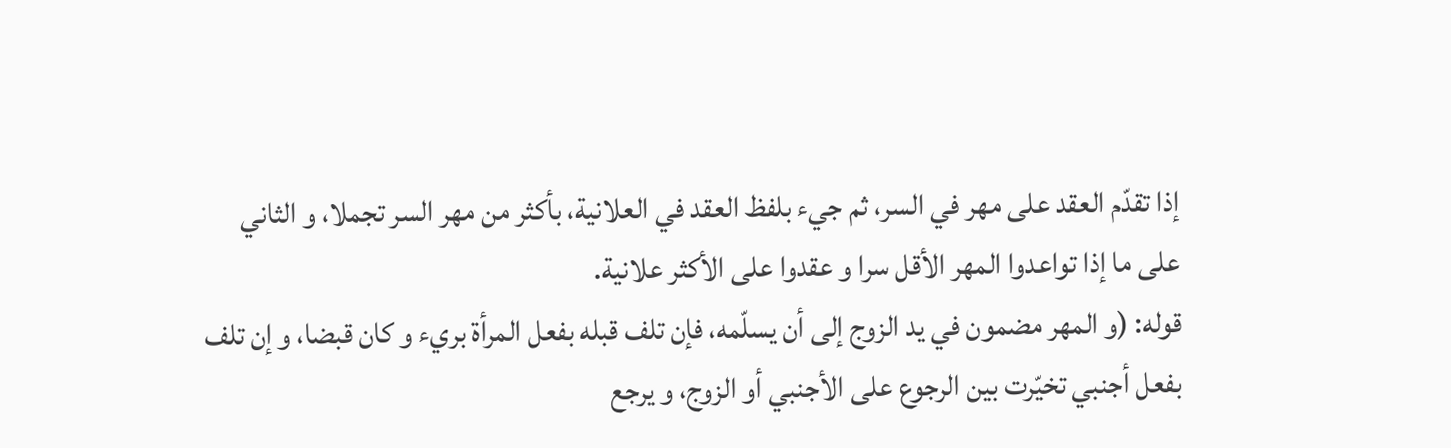إذا تقدّم العقد على مهر في السر، ثم جيء بلفظ العقد في العلانية، بأكثر من مهر السر تجملا، و الثاني على ما إذا تواعدوا المهر الأقل سرا و عقدوا على الأكثر علانية.
قوله: (و المهر مضمون في يد الزوج إلى أن يسلّمه، فإن تلف قبله بفعل المرأة بريء و كان قبضا، و إن تلف بفعل أجنبي تخيّرت بين الرجوع على الأجنبي أو الزوج، و يرجع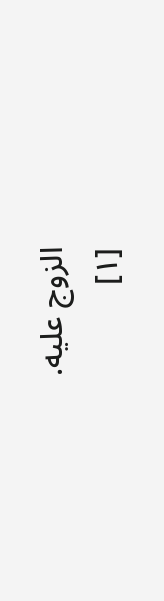الزوج عليه.
[١]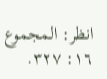انظر: المجموع ١٦: ٣٢٧.